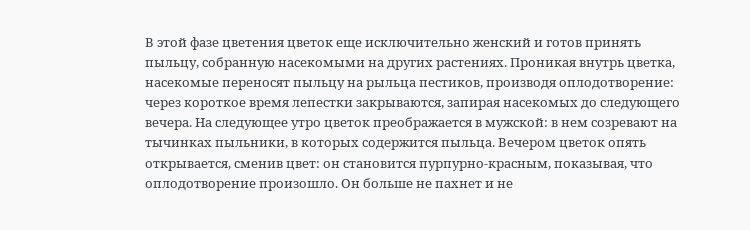В этой фазе цветения цветок еще исключительно женский и готов принять пыльцу, собранную насекомыми на других растениях. Проникая внутрь цветка, насекомые переносят пыльцу на рыльца пестиков, производя оплодотворение: через короткое время лепестки закрываются, запирая насекомых до следующего вечера. На следующее утро цветок преображается в мужской: в нем созревают на тычинках пыльники, в которых содержится пыльца. Вечером цветок опять открывается, сменив цвет: он становится пурпурно-красным, показывая, что оплодотворение произошло. Он больше не пахнет и не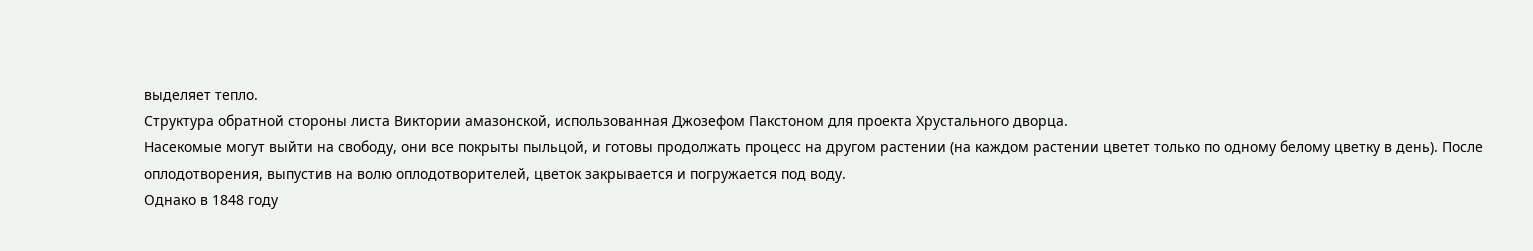выделяет тепло.
Структура обратной стороны листа Виктории амазонской, использованная Джозефом Пакстоном для проекта Хрустального дворца.
Насекомые могут выйти на свободу, они все покрыты пыльцой, и готовы продолжать процесс на другом растении (на каждом растении цветет только по одному белому цветку в день). После оплодотворения, выпустив на волю оплодотворителей, цветок закрывается и погружается под воду.
Однако в 1848 году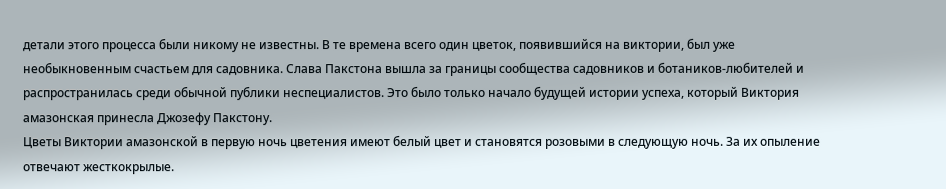детали этого процесса были никому не известны. В те времена всего один цветок, появившийся на виктории, был уже необыкновенным счастьем для садовника. Слава Пакстона вышла за границы сообщества садовников и ботаников-любителей и распространилась среди обычной публики неспециалистов. Это было только начало будущей истории успеха, который Виктория амазонская принесла Джозефу Пакстону.
Цветы Виктории амазонской в первую ночь цветения имеют белый цвет и становятся розовыми в следующую ночь. За их опыление отвечают жесткокрылые.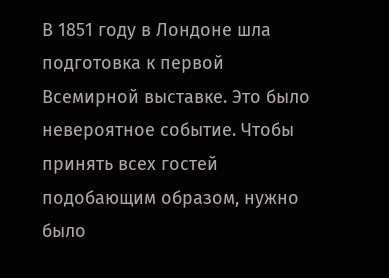В 1851 году в Лондоне шла подготовка к первой Всемирной выставке. Это было невероятное событие. Чтобы принять всех гостей подобающим образом, нужно было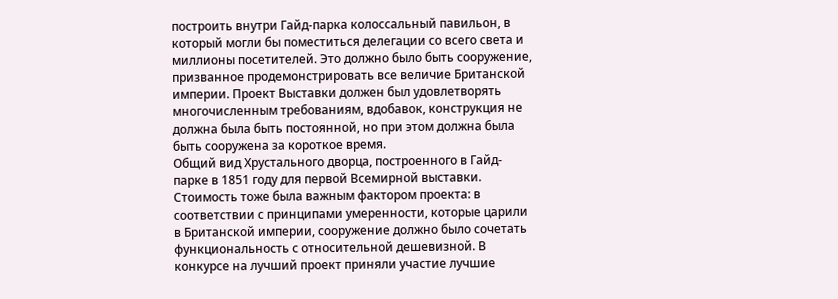построить внутри Гайд-парка колоссальный павильон, в который могли бы поместиться делегации со всего света и миллионы посетителей. Это должно было быть сооружение, призванное продемонстрировать все величие Британской империи. Проект Выставки должен был удовлетворять многочисленным требованиям, вдобавок, конструкция не должна была быть постоянной, но при этом должна была быть сооружена за короткое время.
Общий вид Хрустального дворца, построенного в Гайд-парке в 1851 году для первой Всемирной выставки.
Стоимость тоже была важным фактором проекта: в соответствии с принципами умеренности, которые царили в Британской империи, сооружение должно было сочетать функциональность с относительной дешевизной. В конкурсе на лучший проект приняли участие лучшие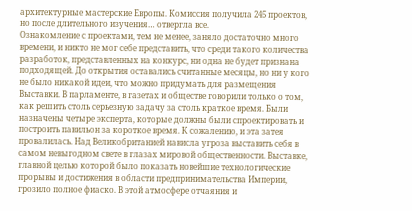архитектурные мастерские Европы. Комиссия получила 245 проектов, но после длительного изучения… отвергла все.
Ознакомление с проектами, тем не менее, заняло достаточно много времени, и никто не мог себе представить, что среди такого количества разработок, представленных на конкурс, ни одна не будет признана подходящей. До открытия оставались считанные месяцы, но ни у кого не было никакой идеи, что можно придумать для размещения Выставки. В парламенте, в газетах и обществе говорили только о том, как решить столь серьезную задачу за столь краткое время. Были назначены четыре эксперта, которые должны были спроектировать и построить павильон за короткое время. К сожалению, и эта затея провалилась. Над Великобританией нависла угроза выставить себя в самом невыгодном свете в глазах мировой общественности. Выставке, главной целью которой было показать новейшие технологические прорывы и достижения в области предпринимательства Империи, грозило полное фиаско. В этой атмосфере отчаяния и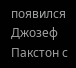появился Джозеф Пакстон с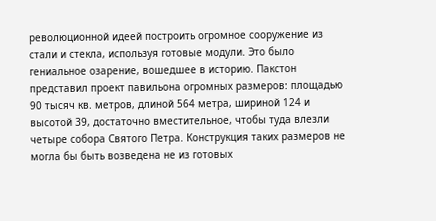революционной идеей построить огромное сооружение из стали и стекла, используя готовые модули. Это было гениальное озарение, вошедшее в историю. Пакстон представил проект павильона огромных размеров: площадью 90 тысяч кв. метров, длиной 564 метра, шириной 124 и высотой 39, достаточно вместительное, чтобы туда влезли четыре собора Святого Петра. Конструкция таких размеров не могла бы быть возведена не из готовых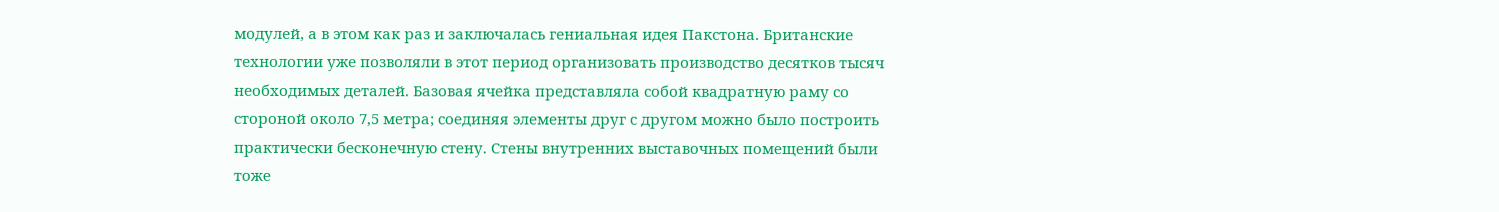модулей, а в этом как раз и заключалась гениальная идея Пакстона. Британские технологии уже позволяли в этот период организовать производство десятков тысяч необходимых деталей. Базовая ячейка представляла собой квадратную раму со стороной около 7,5 метра; соединяя элементы друг с другом можно было построить практически бесконечную стену. Стены внутренних выставочных помещений были тоже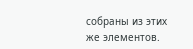собраны из этих же элементов.